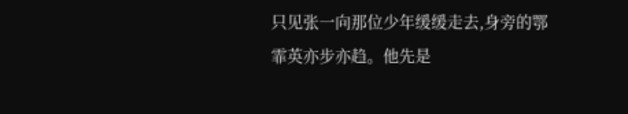只见张一向那位少年缓缓走去,身旁的鄂霏英亦步亦趋。他先是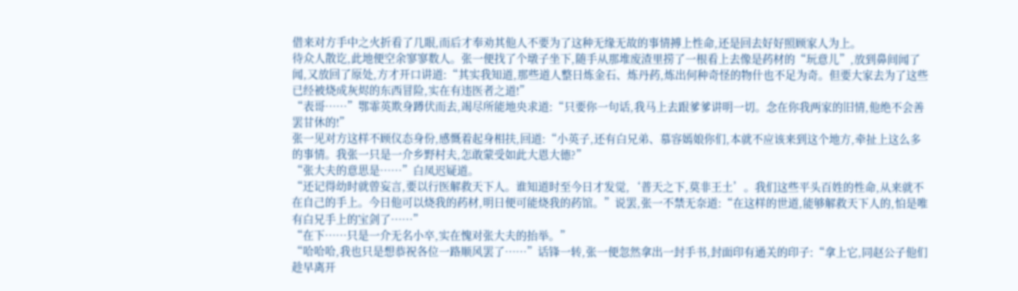借来对方手中之火折看了几眼,而后才奉劝其他人不要为了这种无缘无故的事情搏上性命,还是回去好好照顾家人为上。
待众人散讫,此地便空余寥寥数人。张一便找了个墩子坐下,随手从那堆废渣里捞了一根看上去像是药材的“玩意儿”,放到鼻间闻了闻,又放回了原处,方才开口讲道:“其实我知道,那些道人整日炼金石、炼丹药,炼出何种奇怪的物什也不足为奇。但要大家去为了这些已经被烧成灰烬的东西冒险,实在有违医者之道!”
“表哥……”鄂霏英欺身蹲伏而去,竭尽所能地央求道:“只要你一句话,我马上去跟爹爹讲明一切。念在你我两家的旧情,他绝不会善罢甘休的!”
张一见对方这样不顾仪态身份,感慨着起身相扶,回道:“小英子,还有白兄弟、慕容嫣娘你们,本就不应该来到这个地方,牵扯上这么多的事情。我张一只是一介乡野村夫,怎敢蒙受如此大恩大德?”
“张大夫的意思是……”白凤迟疑道。
“还记得幼时就曾妄言,要以行医解救天下人。谁知道时至今日才发觉,‘普天之下,莫非王土’。我们这些平头百姓的性命,从来就不在自己的手上。今日他可以烧我的药材,明日便可能烧我的药馆。”说罢,张一不禁无奈道:“在这样的世道,能够解救天下人的,怕是唯有白兄手上的宝剑了……”
“在下……只是一介无名小卒,实在愧对张大夫的抬举。”
“哈哈哈,我也只是想恭祝各位一路顺风罢了……”话锋一转,张一便忽然拿出一封手书,封面印有通关的印子:“拿上它,同赵公子他们趁早离开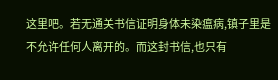这里吧。若无通关书信证明身体未染瘟病,镇子里是不允许任何人离开的。而这封书信,也只有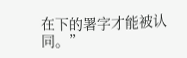在下的署字才能被认同。”